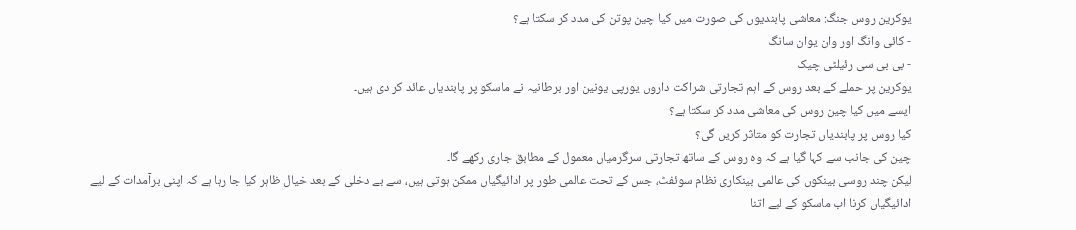یوکرین روس جنگ: معاشی پابندیوں کی صورت میں کیا چین پوتن کی مدد کر سکتا ہے؟
- کائی وانگ اور وان یوان سانگ
- بی بی سی رئیلٹی چیک
یوکرین پر حملے کے بعد روس کے اہم تجارتی شراکت داروں یورپی یونین اور برطانیہ نے ماسکو پر پابندیاں عائد کر دی ہیں۔
ایسے میں کیا چین روس کی معاشی مدد کر سکتا ہے؟
کیا روس پر پابندیاں تجارت کو متاثر کریں گی؟
چین کی جانب سے کہا گیا ہے کہ وہ روس کے ساتھ تجارتی سرگرمیاں معمول کے مطابق جاری رکھے گا۔
لیکن چند روسی بینکوں کی عالمی بینکاری نظام سوئفٹ، جس کے تحت عالمی طور پر ادائیگیاں ممکن ہوتی ہیں، سے بے دخلی کے بعد خیال ظاہر کیا جا رہا ہے کہ اپنی برآمدات کے لیے ادائیگیاں کرنا اب ماسکو کے لیے اتنا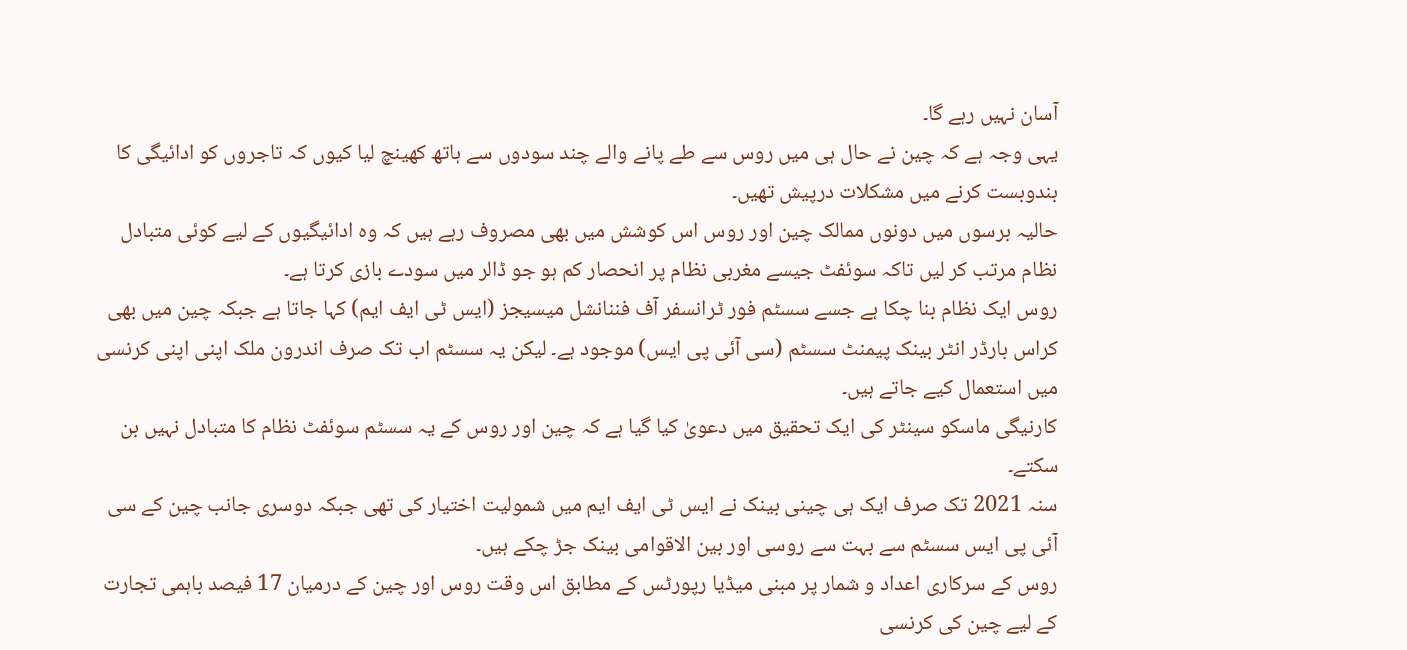آسان نہیں رہے گا۔
یہی وجہ ہے کہ چین نے حال ہی میں روس سے طے پانے والے چند سودوں سے ہاتھ کھینچ لیا کیوں کہ تاجروں کو ادائیگی کا بندوبست کرنے میں مشکلات درپیش تھیں۔
حالیہ برسوں میں دونوں ممالک چین اور روس اس کوشش میں بھی مصروف رہے ہیں کہ وہ ادائیگیوں کے لیے کوئی متبادل نظام مرتب کر لیں تاکہ سوئفٹ جیسے مغربی نظام پر انحصار کم ہو جو ڈالر میں سودے بازی کرتا ہے۔
روس ایک نظام بنا چکا ہے جسے سسٹم فور ٹرانسفر آف فننانشل میسیجز (ایس ٹی ایف ایم) کہا جاتا ہے جبکہ چین میں بھی کراس بارڈر انٹر بینک پیمنٹ سسٹم (سی آئی پی ایس) موجود ہے۔ لیکن یہ سسٹم اب تک صرف اندرون ملک اپنی اپنی کرنسی میں استعمال کیے جاتے ہیں۔
کارنیگی ماسکو سینٹر کی ایک تحقیق میں دعویٰ کیا گیا ہے کہ چین اور روس کے یہ سسٹم سوئفٹ نظام کا متبادل نہیں بن سکتے۔
سنہ 2021 تک صرف ایک ہی چینی بینک نے ایس ٹی ایف ایم میں شمولیت اختیار کی تھی جبکہ دوسری جانب چین کے سی آئی پی ایس سسٹم سے بہت سے روسی اور بین الاقوامی بینک جڑ چکے ہیں۔
روس کے سرکاری اعداد و شمار پر مبنی میڈیا رپورٹس کے مطابق اس وقت روس اور چین کے درمیان 17 فیصد باہمی تجارت کے لیے چین کی کرنسی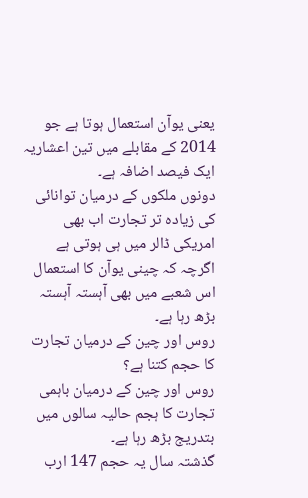یعنی یوآن استعمال ہوتا ہے جو 2014 کے مقابلے میں تین اعشاریہ ایک فیصد اضافہ ہے۔
دونوں ملکوں کے درمیان توانائی کی زیادہ تر تجارت اب بھی امریکی ڈالر میں ہی ہوتی ہے اگرچہ کہ چینی یوآن کا استعمال اس شعبے میں بھی آہستہ آہستہ بڑھ رہا ہے۔
روس اور چین کے درمیان تجارت کا حجم کتنا ہے؟
روس اور چین کے درمیان باہمی تجارت کا ہجم حالیہ سالوں میں بتدریج بڑھ رہا ہے۔
گذشتہ سال یہ حجم 147 ارب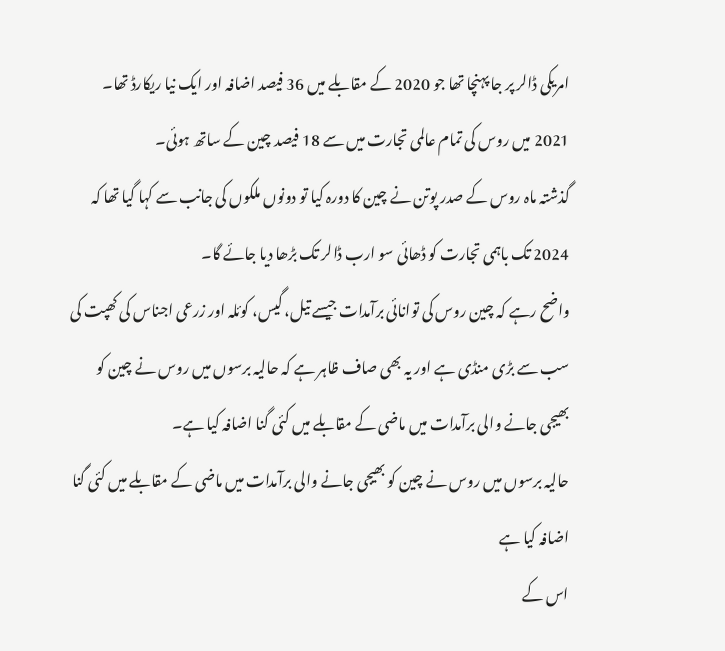امریکی ڈالر پر جا پہنچا تھا جو 2020 کے مقابلے میں 36 فیصد اضافہ اور ایک نیا ریکارڈ تھا۔ 2021 میں روس کی تمام عالمی تجارت میں سے 18 فیصد چین کے ساتھ ہوئی۔
گذشتہ ماہ روس کے صدر پوتن نے چین کا دورہ کیا تو دونوں ملکوں کی جانب سے کہا گیا تھا کہ 2024 تک باہمی تجارت کو ڈھائی سو ارب ڈالر تک بڑھا دیا جائے گا۔
واضح رہے کہ چین روس کی توانائی برآمدات جیسے تیل، گیس، کوئلہ اور زرعی اجناس کی کھپت کی سب سے بڑی منڈی ہے اور یہ بھی صاف ظاہر ہے کہ حالیہ برسوں میں روس نے چین کو بھیجی جانے والی برآمدات میں ماضی کے مقابلے میں کئی گنا اضافہ کیا ہے۔
حالیہ برسوں میں روس نے چین کو بھیجی جانے والی برآمدات میں ماضی کے مقابلے میں کئی گنا اضافہ کیا ہے
اس کے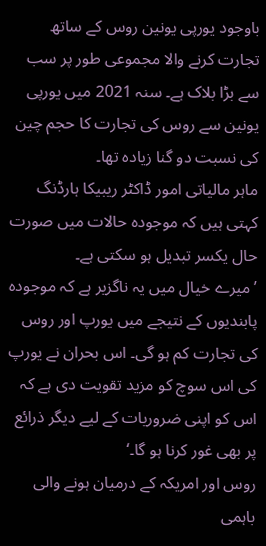باوجود یورپی یونین روس کے ساتھ تجارت کرنے والا مجموعی طور پر سب سے بڑا بلاک ہے۔ سنہ 2021 میں یورپی یونین سے روس کی تجارت کا حجم چین کی نسبت دو گنا زیادہ تھا۔
ماہر مالیاتی امور ڈاکٹر ریبیکا ہارڈنگ کہتی ہیں کہ موجودہ حالات میں صورت حال یکسر تبدیل ہو سکتی ہے۔
’میرے خیال میں یہ ناگزیر ہے کہ موجودہ پابندیوں کے نتیجے میں یورپ اور روس کی تجارت کم ہو گی۔ اس بحران نے یورپ کی اس سوچ کو مزید تقویت دی ہے کہ اس کو اپنی ضروریات کے لیے دیگر ذرائع پر بھی غور کرنا ہو گا۔‘
روس اور امریکہ کے درمیان ہونے والی باہمی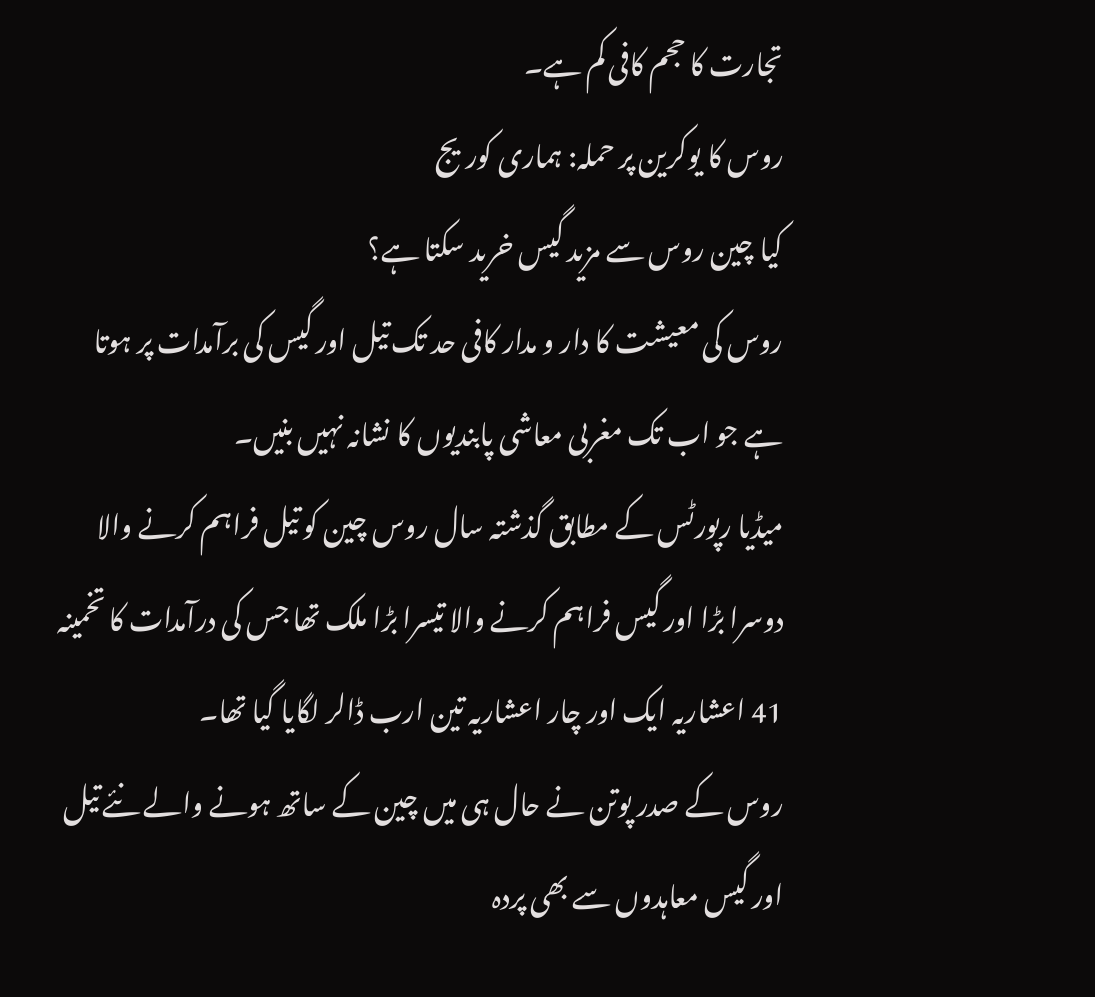تجارت کا حجم کافی کم ہے۔
روس کا یوکرین پر حملہ: ہماری کوریج
کیا چین روس سے مزید گیس خرید سکتا ہے؟
روس کی معیشت کا دار و مدار کافی حد تک تیل اور گیس کی برآمدات پر ہوتا ہے جو اب تک مغربی معاشی پابندیوں کا نشانہ نہیں بنیں۔
میڈیا رپورٹس کے مطابق گذشتہ سال روس چین کو تیل فراہم کرنے والا دوسرا بڑا اور گیس فراہم کرنے والا تیسرا بڑا ملک تھا جس کی درآمدات کا تخمینہ 41 اعشاریہ ایک اور چار اعشاریہ تین ارب ڈالر لگایا گیا تھا۔
روس کے صدر پوتن نے حال ہی میں چین کے ساتھ ہونے والے نئے تیل اور گیس معاہدوں سے بھی پردہ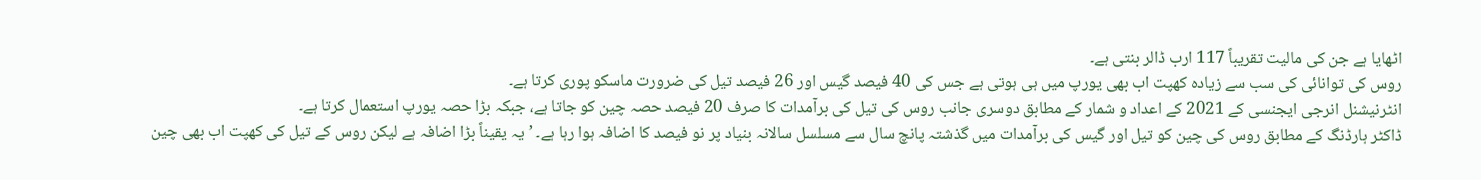اٹھایا ہے جن کی مالیت تقریباً 117 ارب ڈالر بنتی ہے۔
روس کی توانائی کی سب سے زیادہ کھپت اب بھی یورپ میں ہی ہوتی ہے جس کی 40 فیصد گیس اور 26 فیصد تیل کی ضرورت ماسکو پوری کرتا ہے۔
انٹرنیشنل انرجی ایجنسی کے 2021 کے اعداد و شمار کے مطابق دوسری جانب روس کی تیل کی برآمدات کا صرف 20 فیصد حصہ چین کو جاتا ہے، جبکہ بڑا حصہ یورپ استعمال کرتا ہے۔
ڈاکٹر ہارڈنگ کے مطابق روس کی چین کو تیل اور گیس کی برآمدات میں گذشتہ پانچ سال سے مسلسل سالانہ بنیاد پر نو فیصد کا اضافہ ہوا رہا ہے۔ ’یہ یقیناً بڑا اضافہ ہے لیکن روس کے تیل کی کھپت اب بھی چین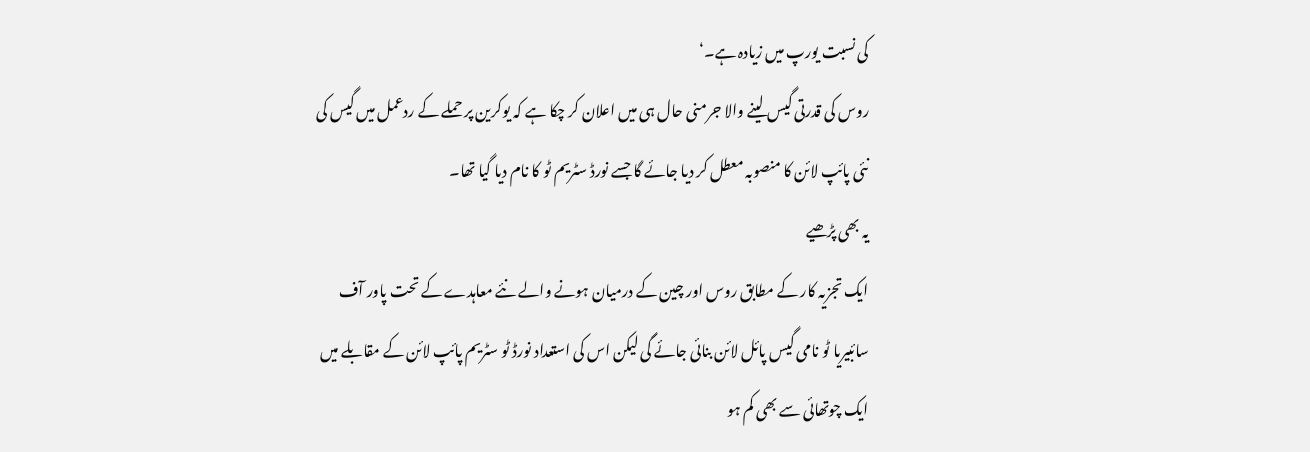کی نسبت یورپ میں زیادہ ہے۔‘
روس کی قدرتی گیس لینے والا جرمنی حال ہی میں اعلان کر چکا ہے کہ یوکرین پر حملے کے ردعمل میں گیس کی نئی پائپ لائن کا منصوبہ معطل کر دیا جائے گا جسے نورڈ سٹریم ٹو کا نام دیا گیا تھا۔
یہ بھی پڑھیے
ایک تجزیہ کار کے مطابق روس اور چین کے درمیان ہونے والے نئے معاہدے کے تحت پاور آف سائبیریا ٹو نامی گیس پائل لائن بنائی جائے گی لیکن اس کی استعداد نورڈ ٹو سٹریم پائپ لائن کے مقابلے میں ایک چوتھائی سے بھی کم ہو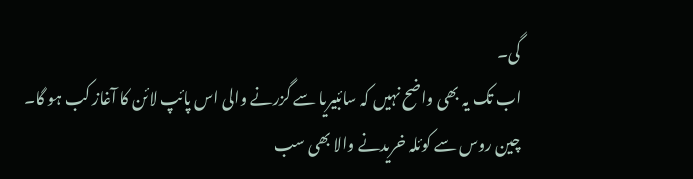گی۔
اب تک یہ بھی واضح نہیں کہ سائبیریا سے گزرنے والی اس پائپ لائن کا آغاز کب ہو گا۔
چین روس سے کوئلہ خریدنے والا بھی سب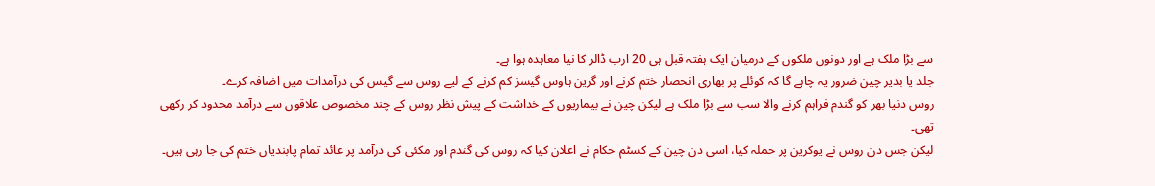سے بڑا ملک ہے اور دونوں ملکوں کے درمیان ایک ہفتہ قبل ہی 20 ارب ڈالر کا نیا معاہدہ ہوا ہے۔
جلد یا بدیر چین ضرور یہ چاہے گا کہ کوئلے پر بھاری انحصار ختم کرنے اور گرین ہاوس گیسز کم کرنے کے لیے روس سے گیس کی درآمدات میں اضافہ کرے۔
روس دنیا بھر کو گندم فراہم کرنے والا سب سے بڑا ملک ہے لیکن چین نے بیماریوں کے خداشت کے پیش نظر روس کے چند مخصوص علاقوں سے درآمد محدود کر رکھی تھی۔
لیکن جس دن روس نے یوکرین پر حملہ کیا، اسی دن چین کے کسٹم حکام نے اعلان کیا کہ روس کی گندم اور مکئی کی درآمد پر عائد تمام پابندیاں ختم کی جا رہی ہیں۔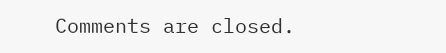Comments are closed.